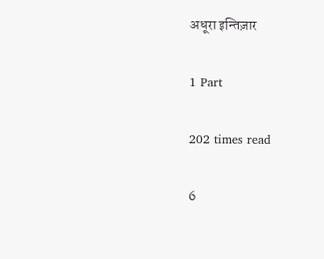अधूरा इन्तिज़ार

1 Part

202 times read

6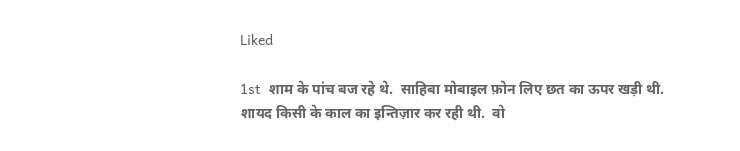Liked

1st  शाम के पांच बज रहे थे.  साहिबा मोबाइल फ़ोन लिए छत का ऊपर खड़ी थी.  शायद किसी के काल का इन्तिज़ार कर रही थी.  वो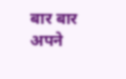बार बार अपने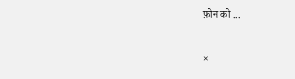फ़ोन को ...

×